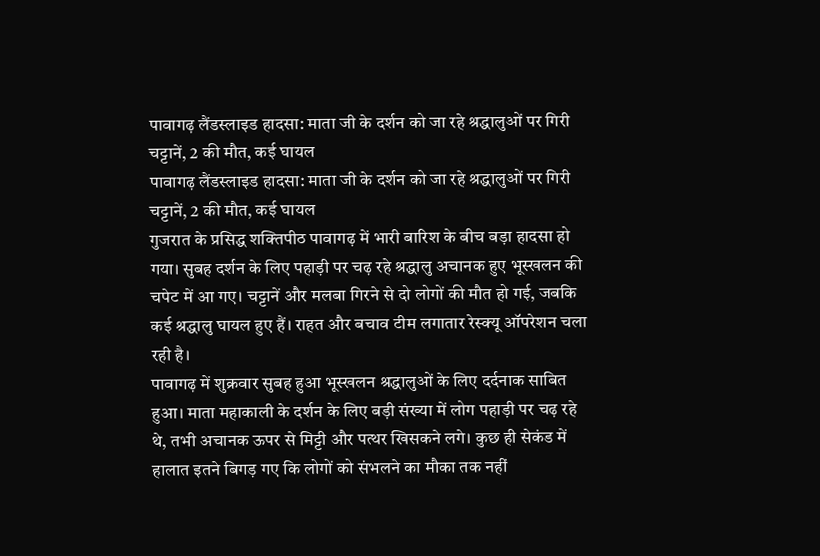पावागढ़ लैंडस्लाइड हादसा: माता जी के दर्शन को जा रहे श्रद्धालुओं पर गिरी चट्टानें, 2 की मौत, कई घायल
पावागढ़ लैंडस्लाइड हादसा: माता जी के दर्शन को जा रहे श्रद्धालुओं पर गिरी चट्टानें, 2 की मौत, कई घायल
गुजरात के प्रसिद्ध शक्तिपीठ पावागढ़ में भारी बारिश के बीच बड़ा हादसा हो गया। सुबह दर्शन के लिए पहाड़ी पर चढ़ रहे श्रद्धालु अचानक हुए भूस्खलन की चपेट में आ गए। चट्टानें और मलबा गिरने से दो लोगों की मौत हो गई, जबकि कई श्रद्धालु घायल हुए हैं। राहत और बचाव टीम लगातार रेस्क्यू ऑपरेशन चला रही है।
पावागढ़ में शुक्रवार सुबह हुआ भूस्खलन श्रद्धालुओं के लिए दर्दनाक साबित हुआ। माता महाकाली के दर्शन के लिए बड़ी संख्या में लोग पहाड़ी पर चढ़ रहे थे, तभी अचानक ऊपर से मिट्टी और पत्थर खिसकने लगे। कुछ ही सेकंड में हालात इतने बिगड़ गए कि लोगों को संभलने का मौका तक नहीं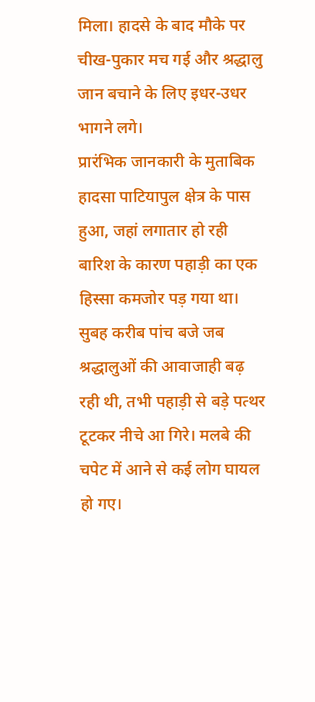मिला। हादसे के बाद मौके पर चीख-पुकार मच गई और श्रद्धालु जान बचाने के लिए इधर-उधर भागने लगे।
प्रारंभिक जानकारी के मुताबिक हादसा पाटियापुल क्षेत्र के पास हुआ, जहां लगातार हो रही बारिश के कारण पहाड़ी का एक हिस्सा कमजोर पड़ गया था। सुबह करीब पांच बजे जब श्रद्धालुओं की आवाजाही बढ़ रही थी, तभी पहाड़ी से बड़े पत्थर टूटकर नीचे आ गिरे। मलबे की चपेट में आने से कई लोग घायल हो गए।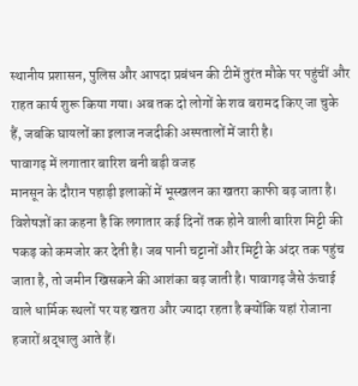स्थानीय प्रशासन, पुलिस और आपदा प्रबंधन की टीमें तुरंत मौके पर पहुंचीं और राहत कार्य शुरू किया गया। अब तक दो लोगों के शव बरामद किए जा चुके हैं, जबकि घायलों का इलाज नजदीकी अस्पतालों में जारी है।
पावागढ़ में लगातार बारिश बनी बड़ी वजह
मानसून के दौरान पहाड़ी इलाकों में भूस्खलन का खतरा काफी बढ़ जाता है। विशेषज्ञों का कहना है कि लगातार कई दिनों तक होने वाली बारिश मिट्टी की पकड़ को कमजोर कर देती है। जब पानी चट्टानों और मिट्टी के अंदर तक पहुंच जाता है, तो जमीन खिसकने की आशंका बढ़ जाती है। पावागढ़ जैसे ऊंचाई वाले धार्मिक स्थलों पर यह खतरा और ज्यादा रहता है क्योंकि यहां रोजाना हजारों श्रद्धालु आते हैं।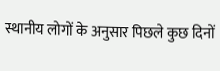स्थानीय लोगों के अनुसार पिछले कुछ दिनों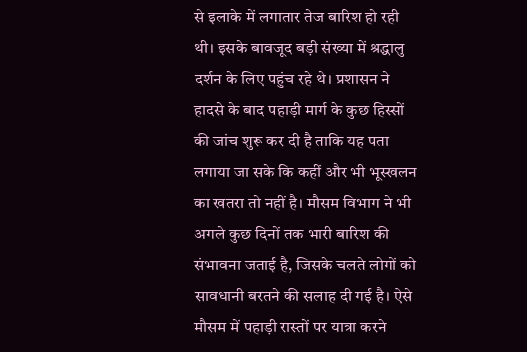से इलाके में लगातार तेज बारिश हो रही थी। इसके बावजूद बड़ी संख्या में श्रद्धालु दर्शन के लिए पहुंच रहे थे। प्रशासन ने हादसे के बाद पहाड़ी मार्ग के कुछ हिस्सों की जांच शुरू कर दी है ताकि यह पता लगाया जा सके कि कहीं और भी भूस्खलन का खतरा तो नहीं है। मौसम विभाग ने भी अगले कुछ दिनों तक भारी बारिश की संभावना जताई है, जिसके चलते लोगों को सावधानी बरतने की सलाह दी गई है। ऐसे मौसम में पहाड़ी रास्तों पर यात्रा करने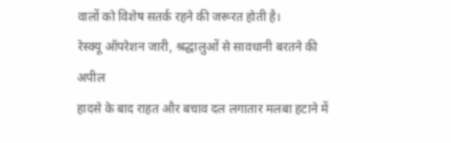वालों को विशेष सतर्क रहने की जरूरत होती है।
रेस्क्यू ऑपरेशन जारी, श्रद्धालुओं से सावधानी बरतने की अपील
हादसे के बाद राहत और बचाव दल लगातार मलबा हटाने में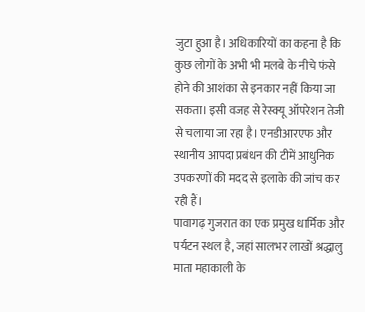जुटा हुआ है। अधिकारियों का कहना है कि कुछ लोगों के अभी भी मलबे के नीचे फंसे होने की आशंका से इनकार नहीं किया जा सकता। इसी वजह से रेस्क्यू ऑपरेशन तेजी से चलाया जा रहा है। एनडीआरएफ और स्थानीय आपदा प्रबंधन की टीमें आधुनिक उपकरणों की मदद से इलाके की जांच कर रही हैं।
पावागढ़ गुजरात का एक प्रमुख धार्मिक और पर्यटन स्थल है, जहां सालभर लाखों श्रद्धालु माता महाकाली के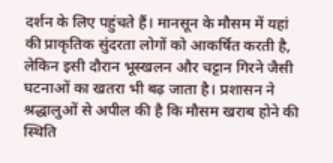दर्शन के लिए पहुंचते हैं। मानसून के मौसम में यहां की प्राकृतिक सुंदरता लोगों को आकर्षित करती है, लेकिन इसी दौरान भूस्खलन और चट्टान गिरने जैसी घटनाओं का खतरा भी बढ़ जाता है। प्रशासन ने श्रद्धालुओं से अपील की है कि मौसम खराब होने की स्थिति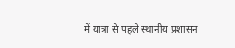में यात्रा से पहले स्थानीय प्रशासन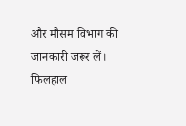और मौसम विभाग की जानकारी जरूर लें। फिलहाल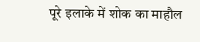पूरे इलाके में शोक का माहौल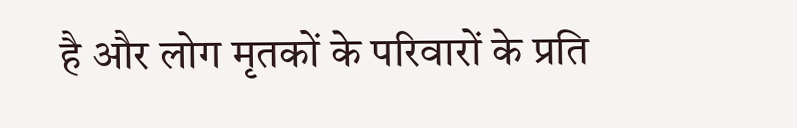है और लोग मृतकों के परिवारों के प्रति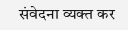संवेदना व्यक्त कर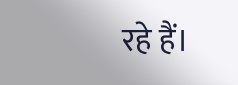रहे हैं।